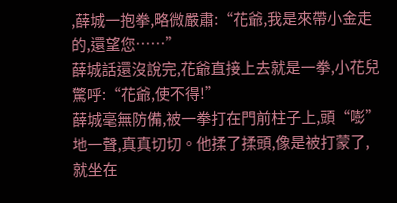,薛城一抱拳,略微嚴肅:“花爺,我是來帶小金走的,還望您……”
薛城話還沒說完,花爺直接上去就是一拳,小花兒驚呼:“花爺,使不得!”
薛城毫無防備,被一拳打在門前柱子上,頭“嘭”地一聲,真真切切。他揉了揉頭,像是被打蒙了,就坐在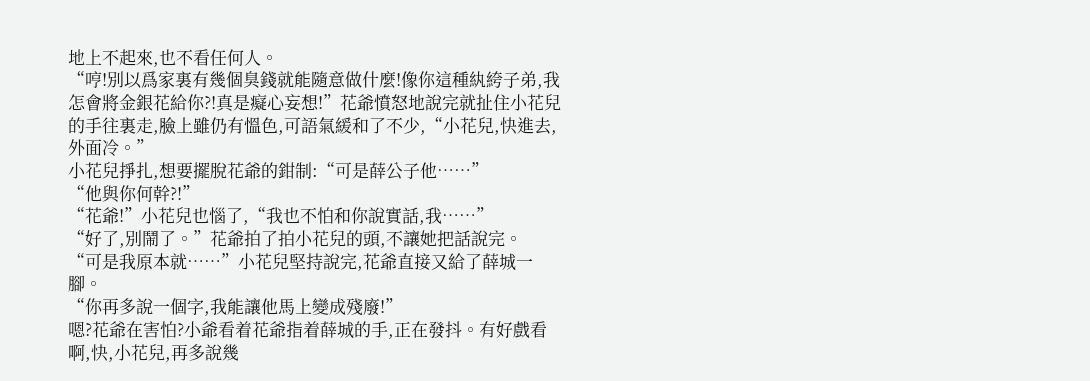地上不起來,也不看任何人。
“哼!別以爲家裏有幾個臭錢就能隨意做什麼!像你這種紈絝子弟,我怎會將金銀花給你?!真是癡心妄想!”花爺憤怒地說完就扯住小花兒的手往裏走,臉上雖仍有慍色,可語氣緩和了不少,“小花兒,快進去,外面冷。”
小花兒掙扎,想要擺脫花爺的鉗制:“可是薛公子他……”
“他與你何幹?!”
“花爺!”小花兒也惱了,“我也不怕和你說實話,我……”
“好了,別鬧了。”花爺拍了拍小花兒的頭,不讓她把話說完。
“可是我原本就……”小花兒堅持說完,花爺直接又給了薛城一腳。
“你再多說一個字,我能讓他馬上變成殘廢!”
嗯?花爺在害怕?小爺看着花爺指着薛城的手,正在發抖。有好戲看啊,快,小花兒,再多說幾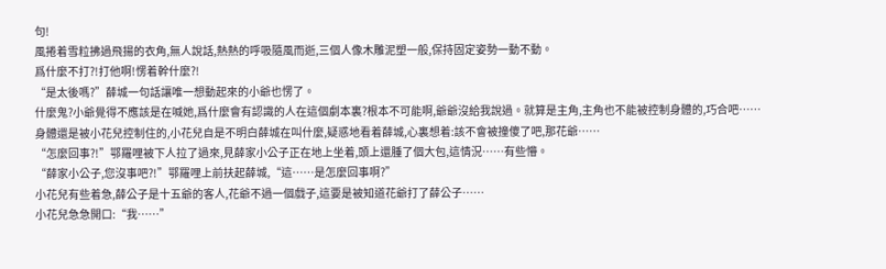句!
風捲着雪粒拂過飛揚的衣角,無人說話,熱熱的呼吸隨風而逝,三個人像木雕泥塑一般,保持固定姿勢一動不動。
爲什麼不打?!打他啊!愣着幹什麼?!
“是太後嗎?”薛城一句話讓唯一想動起來的小爺也愣了。
什麼鬼?小爺覺得不應該是在喊她,爲什麼會有認識的人在這個劇本裏?根本不可能啊,爺爺沒給我說過。就算是主角,主角也不能被控制身體的,巧合吧……
身體還是被小花兒控制住的,小花兒自是不明白薛城在叫什麼,疑惑地看着薛城,心裏想着:該不會被撞傻了吧,那花爺……
“怎麼回事?!”鄂羅哩被下人拉了過來,見薛家小公子正在地上坐着,頭上還腫了個大包,這情況……有些懵。
“薛家小公子,您沒事吧?!”鄂羅哩上前扶起薛城,“這……是怎麼回事啊?”
小花兒有些着急,薛公子是十五爺的客人,花爺不過一個戲子,這要是被知道花爺打了薛公子……
小花兒急急開口:“我……”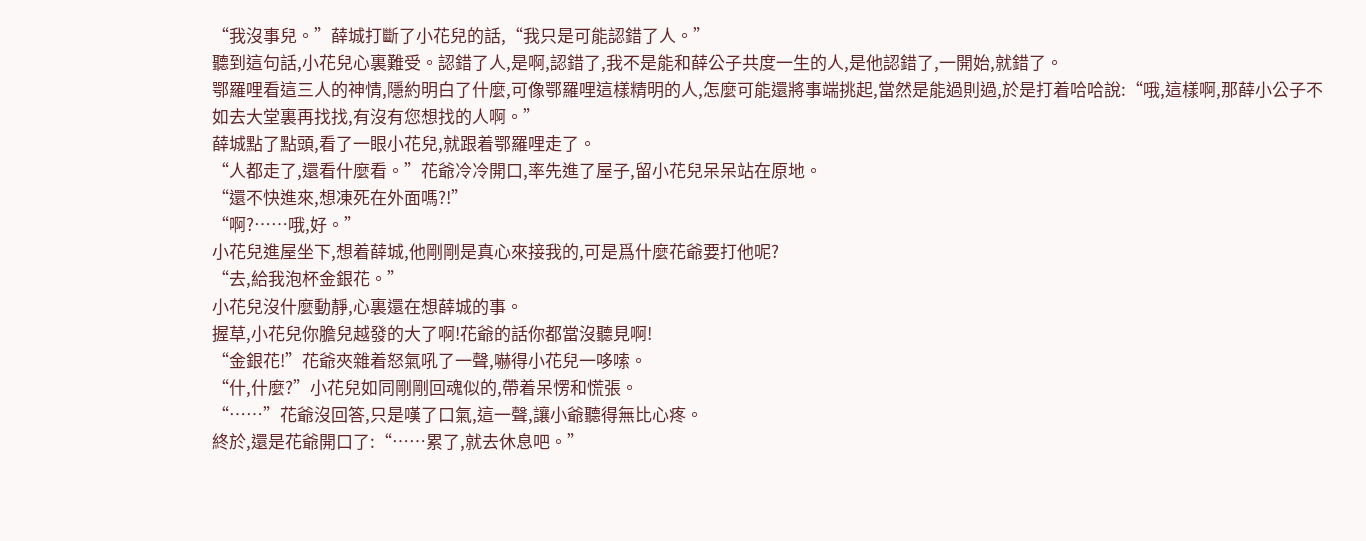“我沒事兒。”薛城打斷了小花兒的話,“我只是可能認錯了人。”
聽到這句話,小花兒心裏難受。認錯了人,是啊,認錯了,我不是能和薛公子共度一生的人,是他認錯了,一開始,就錯了。
鄂羅哩看這三人的神情,隱約明白了什麼,可像鄂羅哩這樣精明的人,怎麼可能還將事端挑起,當然是能過則過,於是打着哈哈說:“哦,這樣啊,那薛小公子不如去大堂裏再找找,有沒有您想找的人啊。”
薛城點了點頭,看了一眼小花兒,就跟着鄂羅哩走了。
“人都走了,還看什麼看。”花爺冷冷開口,率先進了屋子,留小花兒呆呆站在原地。
“還不快進來,想凍死在外面嗎?!”
“啊?……哦,好。”
小花兒進屋坐下,想着薛城,他剛剛是真心來接我的,可是爲什麼花爺要打他呢?
“去,給我泡杯金銀花。”
小花兒沒什麼動靜,心裏還在想薛城的事。
握草,小花兒你膽兒越發的大了啊!花爺的話你都當沒聽見啊!
“金銀花!”花爺夾雜着怒氣吼了一聲,嚇得小花兒一哆嗦。
“什,什麼?”小花兒如同剛剛回魂似的,帶着呆愣和慌張。
“……”花爺沒回答,只是嘆了口氣,這一聲,讓小爺聽得無比心疼。
終於,還是花爺開口了:“……累了,就去休息吧。”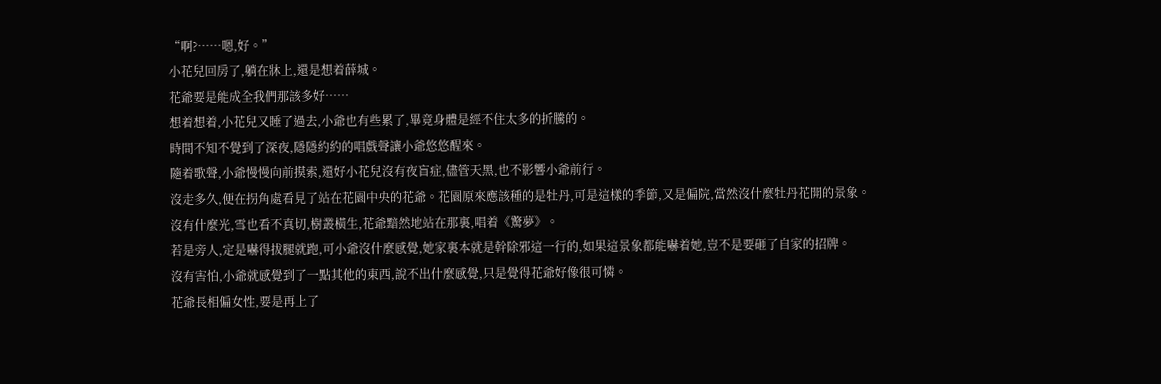“啊?……嗯,好。”
小花兒回房了,躺在牀上,還是想着薛城。
花爺要是能成全我們那該多好……
想着想着,小花兒又睡了過去,小爺也有些累了,畢竟身體是經不住太多的折騰的。
時間不知不覺到了深夜,隱隱約約的唱戲聲讓小爺悠悠醒來。
隨着歌聲,小爺慢慢向前摸索,還好小花兒沒有夜盲症,儘管天黑,也不影響小爺前行。
沒走多久,便在拐角處看見了站在花園中央的花爺。花園原來應該種的是牡丹,可是這樣的季節,又是偏院,當然沒什麼牡丹花開的景象。
沒有什麼光,雪也看不真切,樹叢橫生,花爺黯然地站在那裏,唱着《驚夢》。
若是旁人,定是嚇得拔腿就跑,可小爺沒什麼感覺,她家裏本就是幹除邪這一行的,如果這景象都能嚇着她,豈不是要砸了自家的招牌。
沒有害怕,小爺就感覺到了一點其他的東西,說不出什麼感覺,只是覺得花爺好像很可憐。
花爺長相偏女性,要是再上了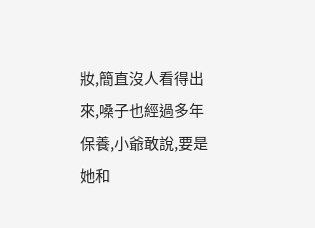妝,簡直沒人看得出來,嗓子也經過多年保養,小爺敢說,要是她和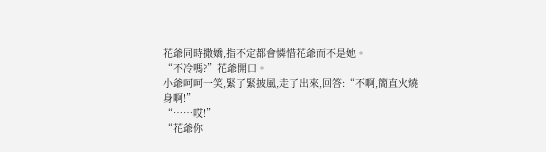花爺同時撒嬌,指不定都會憐惜花爺而不是她。
“不冷嗎?”花爺開口。
小爺呵呵一笑,緊了緊披風,走了出來,回答:“不啊,簡直火燒身啊!”
“……哎!”
“花爺你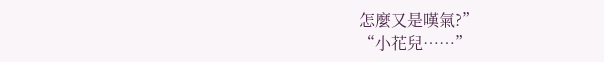怎麼又是嘆氣?”
“小花兒……”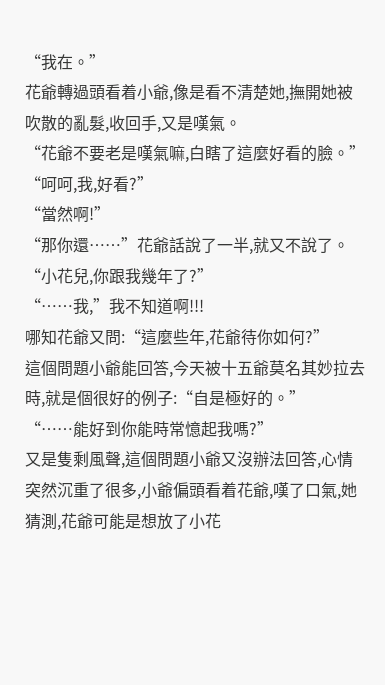“我在。”
花爺轉過頭看着小爺,像是看不清楚她,撫開她被吹散的亂髮,收回手,又是嘆氣。
“花爺不要老是嘆氣嘛,白瞎了這麼好看的臉。”
“呵呵,我,好看?”
“當然啊!”
“那你還……”花爺話說了一半,就又不說了。
“小花兒,你跟我幾年了?”
“……我,”我不知道啊!!!
哪知花爺又問:“這麼些年,花爺待你如何?”
這個問題小爺能回答,今天被十五爺莫名其妙拉去時,就是個很好的例子:“自是極好的。”
“……能好到你能時常憶起我嗎?”
又是隻剩風聲,這個問題小爺又沒辦法回答,心情突然沉重了很多,小爺偏頭看着花爺,嘆了口氣,她猜測,花爺可能是想放了小花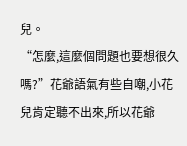兒。
“怎麼,這麼個問題也要想很久嗎?”花爺語氣有些自嘲,小花兒肯定聽不出來,所以花爺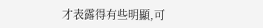才表露得有些明顯,可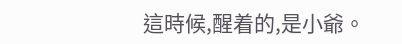這時候,醒着的,是小爺。